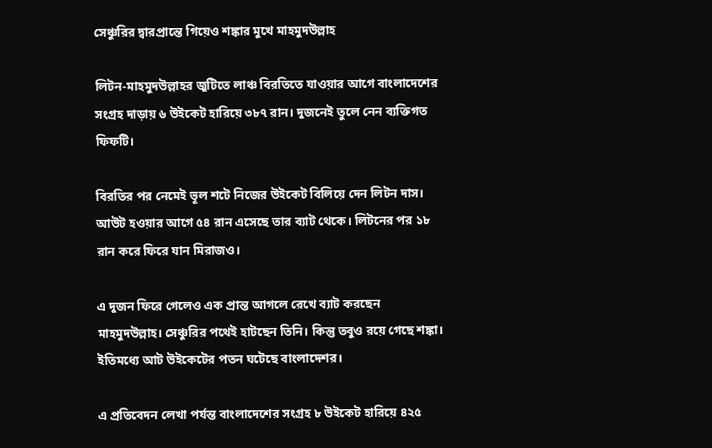সেঞ্চুরির দ্বারপ্রান্তে গিয়েও শঙ্কার মুখে মাহমুদউল্লাহ

লিটন-মাহমুদউল্লাহর জুটিতে লাঞ্চ বিরতিতে যাওয়ার আগে বাংলাদেশের সংগ্রহ দাড়ায় ৬ উইকেট হারিয়ে ৩৮৭ রান। দুজনেই তুলে নেন ব্যক্তিগত ফিফটি।

বিরতির পর নেমেই ভূল শটে নিজের উইকেট বিলিয়ে দেন লিটন দাস। আউট হওয়ার আগে ৫৪ রান এসেছে তার ব্যাট থেকে। লিটনের পর ১৮ রান করে ফিরে যান মিরাজও।

এ দুজন ফিরে গেলেও এক প্রান্ত আগলে রেখে ব্যাট করছেন মাহমুদউল্লাহ। সেঞ্চুরির পথেই হাটছেন তিনি। কিন্তু তবুও রয়ে গেছে শঙ্কা। ইতিমধ্যে আট উইকেটের পতন ঘটেছে বাংলাদেশর।

এ প্রতিবেদন লেখা পর্যন্ত বাংলাদেশের সংগ্রহ ৮ উইকেট হারিয়ে ৪২৫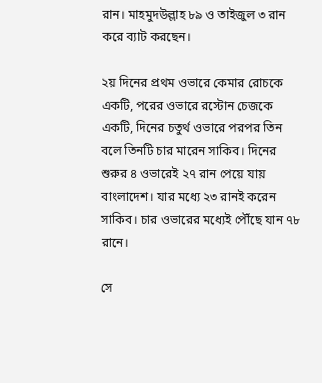রান। মাহমুদউল্লাহ ৮৯ ও তাইজুল ৩ রান করে ব্যাট করছেন।

২য় দিনের প্রথম ওভারে কেমার রোচকে একটি, পরের ওভারে রস্টোন চেজকে একটি, দিনের চতুর্থ ওভারে পরপর তিন বলে তিনটি চার মারেন সাকিব। দিনের শুরুর ৪ ওভারেই ২৭ রান পেয়ে যায় বাংলাদেশ। যার মধ্যে ২৩ রানই করেন সাকিব। চার ওভারের মধ্যেই পৌঁছে যান ৭৮ রানে।

সে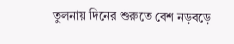তুলনায় দিনের শুরুতে বেশ নড়বড়ে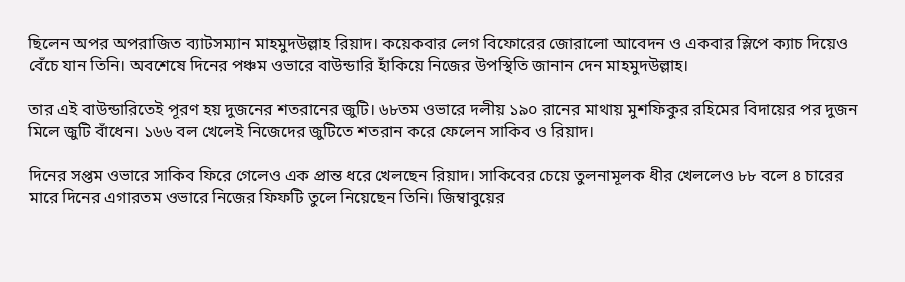ছিলেন অপর অপরাজিত ব্যাটসম্যান মাহমুদউল্লাহ রিয়াদ। কয়েকবার লেগ বিফোরের জোরালো আবেদন ও একবার স্লিপে ক্যাচ দিয়েও বেঁচে যান তিনি। অবশেষে দিনের পঞ্চম ওভারে বাউন্ডারি হাঁকিয়ে নিজের উপস্থিতি জানান দেন মাহমুদউল্লাহ।

তার এই বাউন্ডারিতেই পূরণ হয় দুজনের শতরানের জুটি। ৬৮তম ওভারে দলীয় ১৯০ রানের মাথায় মুশফিকুর রহিমের বিদায়ের পর দুজন মিলে জুটি বাঁধেন। ১৬৬ বল খেলেই নিজেদের জুটিতে শতরান করে ফেলেন সাকিব ও রিয়াদ।

দিনের সপ্তম ওভারে সাকিব ফিরে গেলেও এক প্রান্ত ধরে খেলছেন রিয়াদ। সাকিবের চেয়ে তুলনামূলক ধীর খেললেও ৮৮ বলে ৪ চারের মারে দিনের এগারতম ওভারে নিজের ফিফটি তুলে নিয়েছেন তিনি। জিম্বাবুয়ের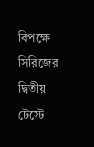বিপক্ষে সিরিজের দ্বিতীয় টেস্টে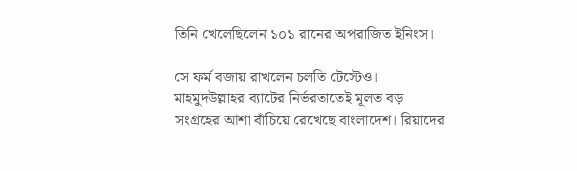তিনি খেলেছিলেন ১০১ রানের অপরাজিত ইনিংস।

সে ফর্ম বজায় রাখলেন চলতি টেস্টেও। মাহমুদউল্লাহর ব্যাটের নির্ভরতাতেই মূলত বড় সংগ্রহের আশা বাঁচিয়ে রেখেছে বাংলাদেশ। রিয়াদের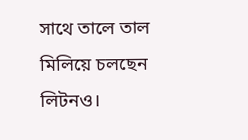সাথে তালে তাল মিলিয়ে চলছেন লিটনও।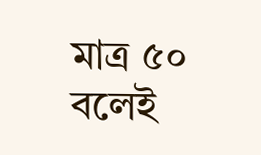মাত্র ৫০ বলেই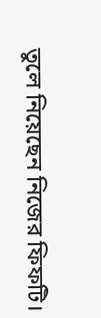তুলে নিয়েছেন নিজের ফিফটি।